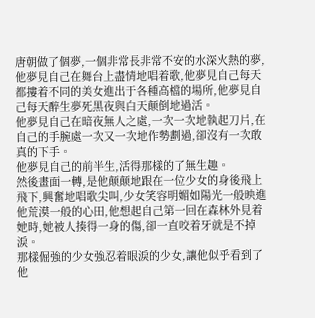唐朝做了個夢,一個非常長非常不安的水深火熱的夢,他夢見自己在舞台上盡情地唱着歌,他夢見自己每天都摟着不同的美女進出于各種高檔的場所,他夢見自己每天醉生夢死黑夜與白天颠倒地過活。
他夢見自己在暗夜無人之處,一次一次地執起刀片,在自己的手腕處一次又一次地作勢劃過,卻沒有一次敢真的下手。
他夢見自己的前半生,活得那樣的了無生趣。
然後畫面一轉,是他颠颠地跟在一位少女的身後飛上飛下,興奮地唱歌尖叫,少女笑容明媚如陽光一般映進他荒漠一般的心田,他想起自己第一回在森林外見着她時,她被人揍得一身的傷,卻一直咬着牙就是不掉淚。
那樣倔強的少女強忍着眼淚的少女,讓他似乎看到了他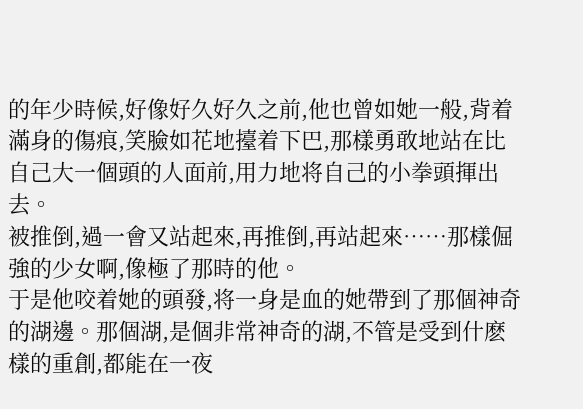的年少時候,好像好久好久之前,他也曾如她一般,背着滿身的傷痕,笑臉如花地擡着下巴,那樣勇敢地站在比自己大一個頭的人面前,用力地将自己的小拳頭揮出去。
被推倒,過一會又站起來,再推倒,再站起來……那樣倔強的少女啊,像極了那時的他。
于是他咬着她的頭發,将一身是血的她帶到了那個神奇的湖邊。那個湖,是個非常神奇的湖,不管是受到什麽樣的重創,都能在一夜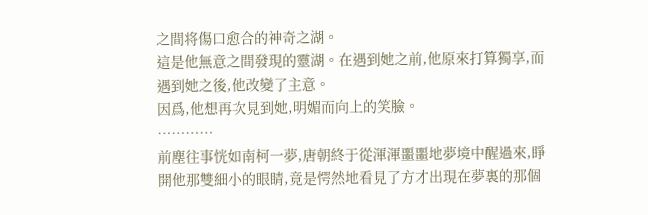之間将傷口愈合的神奇之湖。
這是他無意之間發現的靈湖。在遇到她之前,他原來打算獨享,而遇到她之後,他改變了主意。
因爲,他想再次見到她,明媚而向上的笑臉。
…………
前塵往事恍如南柯一夢,唐朝終于從渾渾噩噩地夢境中醒過來,睜開他那雙細小的眼睛,竟是愕然地看見了方才出現在夢裏的那個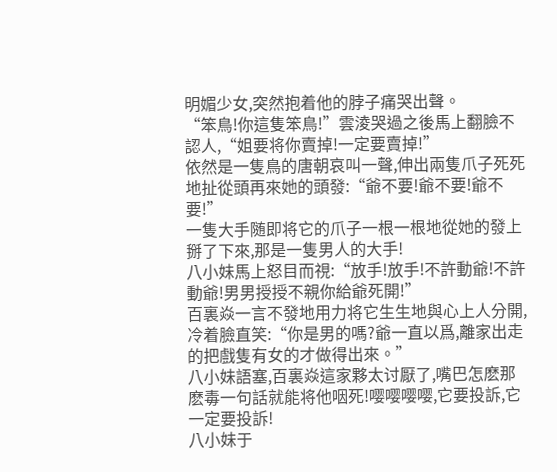明媚少女,突然抱着他的脖子痛哭出聲。
“笨鳥!你這隻笨鳥!”雲淩哭過之後馬上翻臉不認人,“姐要将你賣掉!一定要賣掉!”
依然是一隻鳥的唐朝哀叫一聲,伸出兩隻爪子死死地扯從頭再來她的頭發:“爺不要!爺不要!爺不要!”
一隻大手随即将它的爪子一根一根地從她的發上掰了下來,那是一隻男人的大手!
八小妹馬上怒目而視:“放手!放手!不許動爺!不許動爺!男男授授不親你給爺死開!”
百裏焱一言不發地用力将它生生地與心上人分開,冷着臉直笑:“你是男的嗎?爺一直以爲,離家出走的把戲隻有女的才做得出來。”
八小妹語塞,百裏焱這家夥太讨厭了,嘴巴怎麽那麽毒一句話就能将他咽死!嘤嘤嘤嘤,它要投訴,它一定要投訴!
八小妹于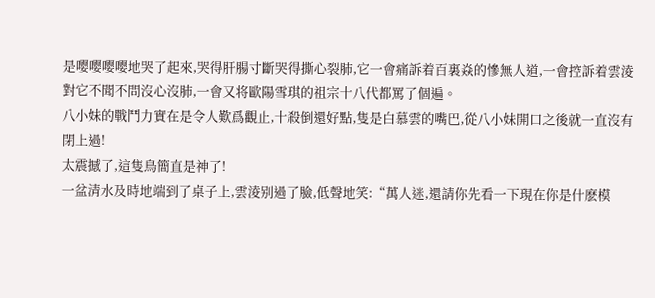是嘤嘤嘤嘤地哭了起來,哭得肝腸寸斷哭得撕心裂肺,它一會痛訴着百裏焱的慘無人道,一會控訴着雲淩對它不聞不問沒心沒肺,一會又将歐陽雪琪的祖宗十八代都罵了個遍。
八小妹的戰鬥力實在是令人歎爲觀止,十殺倒還好點,隻是白慕雲的嘴巴,從八小妹開口之後就一直沒有閉上過!
太震撼了,這隻鳥簡直是神了!
一盆清水及時地端到了桌子上,雲淩别過了臉,低聲地笑:“萬人迷,還請你先看一下現在你是什麽模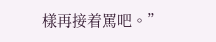樣再接着罵吧。”